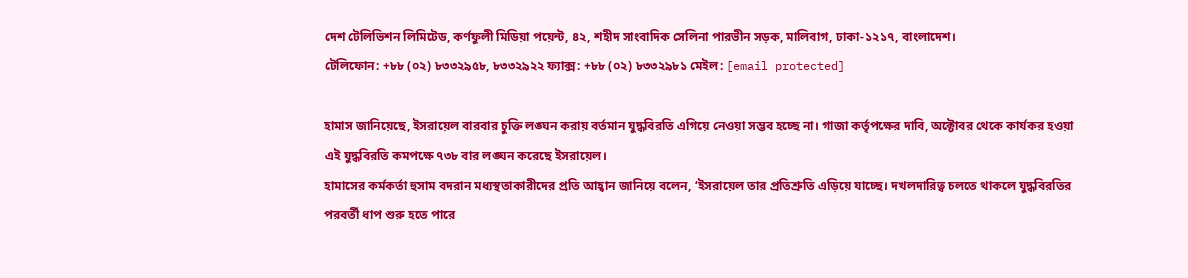দেশ টেলিভিশন লিমিটেড, কর্ণফুলী মিডিয়া পয়েন্ট, ৪২, শহীদ সাংবাদিক সেলিনা পারভীন সড়ক, মালিবাগ, ঢাকা-১২১৭, বাংলাদেশ।
টেলিফোন: +৮৮ (০২) ৮৩৩২৯৫৮, ৮৩৩২৯২২ ফ্যাক্স: +৮৮ (০২) ৮৩৩২৯৮১ মেইল: [email protected]

হামাস জানিয়েছে, ইসরায়েল বারবার চুক্তি লঙ্ঘন করায় বর্তমান যুদ্ধবিরতি এগিয়ে নেওয়া সম্ভব হচ্ছে না। গাজা কর্তৃপক্ষের দাবি, অক্টোবর থেকে কার্যকর হওয়া এই যুদ্ধবিরতি কমপক্ষে ৭৩৮ বার লঙ্ঘন করেছে ইসরায়েল।
হামাসের কর্মকর্তা হুসাম বদরান মধ্যস্থতাকারীদের প্রতি আহ্বান জানিয়ে বলেন, ‘ইসরায়েল তার প্রতিশ্রুতি এড়িয়ে যাচ্ছে। দখলদারিত্ব চলতে থাকলে যুদ্ধবিরতির পরবর্তী ধাপ শুরু হতে পারে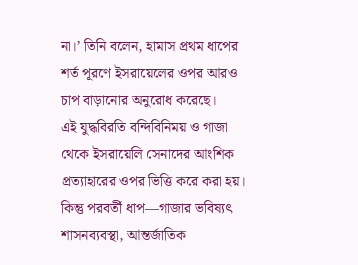না।’ তিনি বলেন, হামাস প্রথম ধাপের শর্ত পূরণে ইসরায়েলের ওপর আরও চাপ বাড়ানোর অনুরোধ করেছে।
এই যুদ্ধবিরতি বন্দিবিনিময় ও গাজা থেকে ইসরায়েলি সেনাদের আংশিক প্রত্যাহারের ওপর ভিত্তি করে করা হয়। কিন্তু পরবর্তী ধাপ—গাজার ভবিষ্যৎ শাসনব্যবস্থা, আন্তর্জাতিক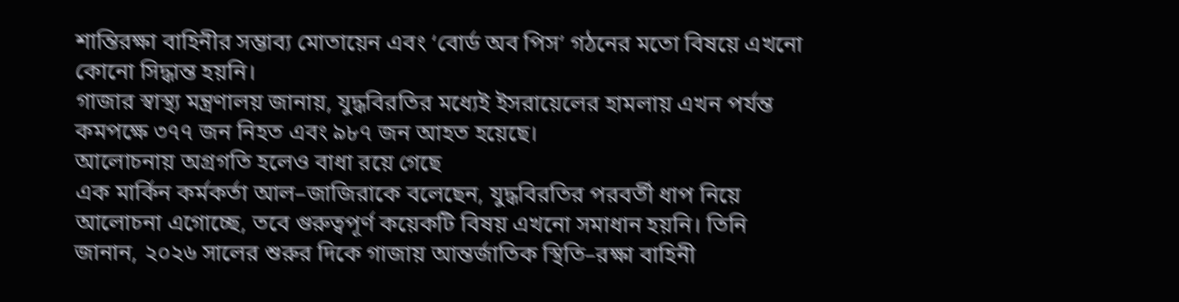শান্তিরক্ষা বাহিনীর সম্ভাব্য মোতায়েন এবং ‘বোর্ড অব পিস’ গঠনের মতো বিষয়ে এখনো কোনো সিদ্ধান্ত হয়নি।
গাজার স্বাস্থ্য মন্ত্রণালয় জানায়, যুদ্ধবিরতির মধ্যেই ইসরায়েলের হামলায় এখন পর্যন্ত কমপক্ষে ৩৭৭ জন নিহত এবং ৯৮৭ জন আহত হয়েছে।
আলোচনায় অগ্রগতি হলেও বাধা রয়ে গেছে
এক মার্কিন কর্মকর্তা আল–জাজিরাকে বলেছেন, যুদ্ধবিরতির পরবর্তী ধাপ নিয়ে আলোচনা এগোচ্ছে, তবে গুরুত্বপূর্ণ কয়েকটি বিষয় এখনো সমাধান হয়নি। তিনি জানান, ২০২৬ সালের শুরুর দিকে গাজায় আন্তর্জাতিক স্থিতি–রক্ষা বাহিনী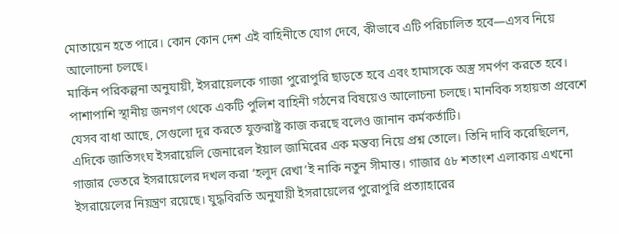মোতায়েন হতে পারে। কোন কোন দেশ এই বাহিনীতে যোগ দেবে, কীভাবে এটি পরিচালিত হবে—এসব নিয়ে আলোচনা চলছে।
মার্কিন পরিকল্পনা অনুযায়ী, ইসরায়েলকে গাজা পুরোপুরি ছাড়তে হবে এবং হামাসকে অস্ত্র সমর্পণ করতে হবে। পাশাপাশি স্থানীয় জনগণ থেকে একটি পুলিশ বাহিনী গঠনের বিষয়েও আলোচনা চলছে। মানবিক সহায়তা প্রবেশে যেসব বাধা আছে, সেগুলো দূর করতে যুক্তরাষ্ট্র কাজ করছে বলেও জানান কর্মকর্তাটি।
এদিকে জাতিসংঘ ইসরায়েলি জেনারেল ইয়াল জামিরের এক মন্তব্য নিয়ে প্রশ্ন তোলে। তিনি দাবি করেছিলেন, গাজার ভেতরে ইসরায়েলের দখল করা ‘হলুদ রেখা’ই নাকি নতুন সীমান্ত। গাজার ৫৮ শতাংশ এলাকায় এখনো ইসরায়েলের নিয়ন্ত্রণ রয়েছে। যুদ্ধবিরতি অনুযায়ী ইসরায়েলের পুরোপুরি প্রত্যাহারের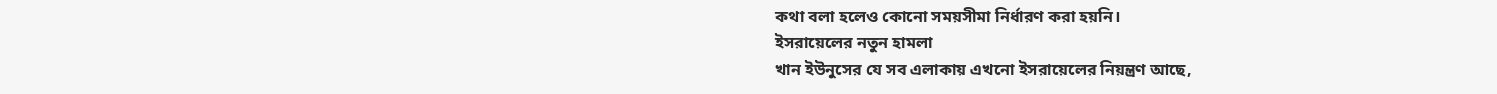কথা বলা হলেও কোনো সময়সীমা নির্ধারণ করা হয়নি।
ইসরায়েলের নতুন হামলা
খান ইউনুসের যে সব এলাকায় এখনো ইসরায়েলের নিয়ন্ত্রণ আছে,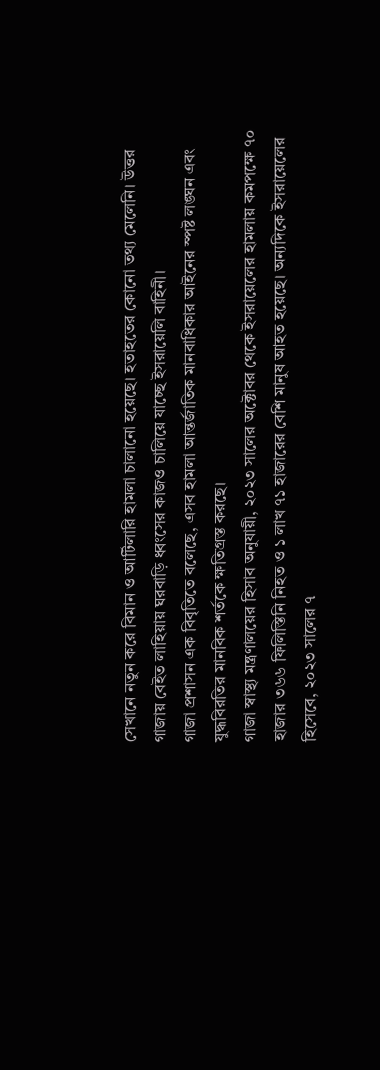সেখানে নতুন করে বিমান ও আর্টিলারি হামলা চালানো হয়েছে। হতাহতের কোনো তথ্য মেলেনি। উত্তর গাজায় বেইত লাহিয়ায় ঘরবাড়ি ধ্বংসের কাজও চালিয়ে যাচ্ছে ইসরায়েলি বাহিনী।
গাজা প্রশাসন এক বিবৃতিতে বলেছে, এসব হামলা আন্তর্জাতিক মানবাধিকার আইনের স্পষ্ট লঙ্ঘন এবং যুদ্ধবিরতির মানবিক শর্তকে ক্ষতিগ্রস্ত করছে।
গাজা স্বাস্থ্য মন্ত্রণালয়ের হিসাব অনুযায়ী, ২০২৩ সালের অক্টোবর থেকে ইসরায়েলের হামলায় কমপক্ষে ৭০ হাজার ৩৬৬ ফিলিস্তিনি নিহত ও ১ লাখ ৭১ হাজারের বেশি মানুষ আহত হয়েছে। অন্যদিকে ইসরায়েলের হিসেবে, ২০২৩ সালের ৭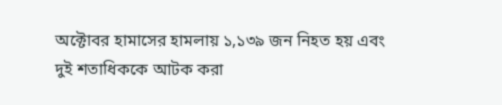অক্টোবর হামাসের হামলায় ১,১৩৯ জন নিহত হয় এবং দুই শতাধিককে আটক করা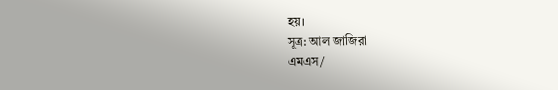হয়।
সূত্র: আল জাজিরা
এমএস/